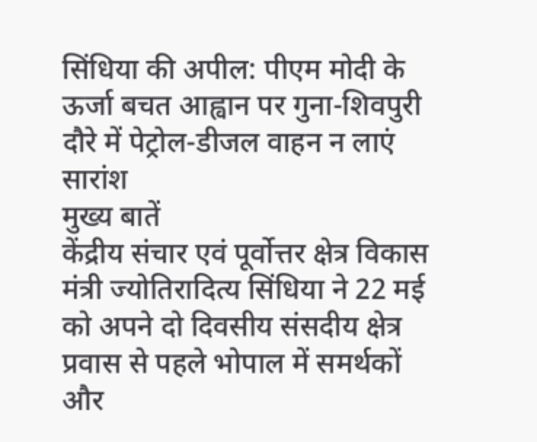सिंधिया की अपील: पीएम मोदी के ऊर्जा बचत आह्वान पर गुना-शिवपुरी दौरे में पेट्रोल-डीजल वाहन न लाएं
सारांश
मुख्य बातें
केंद्रीय संचार एवं पूर्वोत्तर क्षेत्र विकास मंत्री ज्योतिरादित्य सिंधिया ने 22 मई को अपने दो दिवसीय संसदीय क्षेत्र प्रवास से पहले भोपाल में समर्थकों और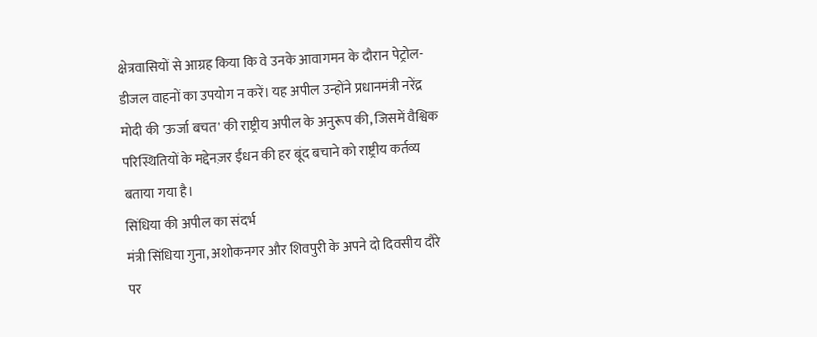क्षेत्रवासियों से आग्रह किया कि वे उनके आवागमन के दौरान पेट्रोल-डीजल वाहनों का उपयोग न करें। यह अपील उन्होंने प्रधानमंत्री नरेंद्र मोदी की 'ऊर्जा बचत' की राष्ट्रीय अपील के अनुरूप की, जिसमें वैश्विक परिस्थितियों के मद्देनज़र ईंधन की हर बूंद बचाने को राष्ट्रीय कर्तव्य बताया गया है।
सिंधिया की अपील का संदर्भ
मंत्री सिंधिया गुना, अशोकनगर और शिवपुरी के अपने दो दिवसीय दौरे पर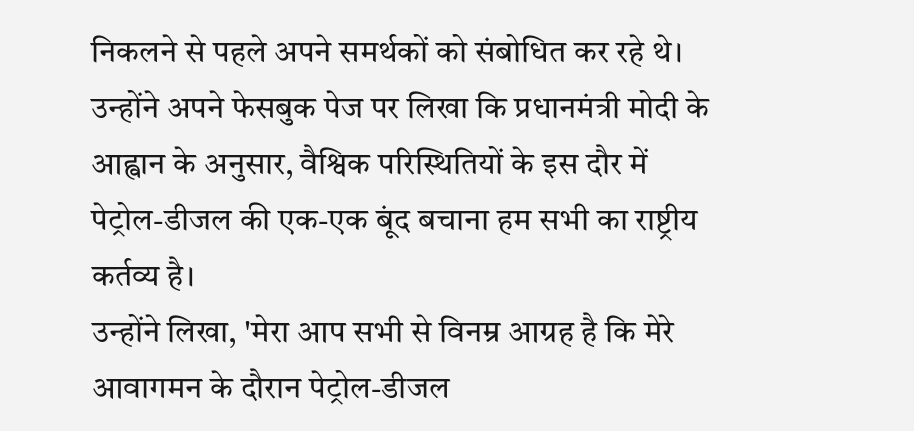निकलने से पहले अपने समर्थकों को संबोधित कर रहे थे। उन्होंने अपने फेसबुक पेज पर लिखा कि प्रधानमंत्री मोदी के आह्वान के अनुसार, वैश्विक परिस्थितियों के इस दौर में पेट्रोल-डीजल की एक-एक बूंद बचाना हम सभी का राष्ट्रीय कर्तव्य है।
उन्होंने लिखा, 'मेरा आप सभी से विनम्र आग्रह है कि मेरे आवागमन के दौरान पेट्रोल-डीजल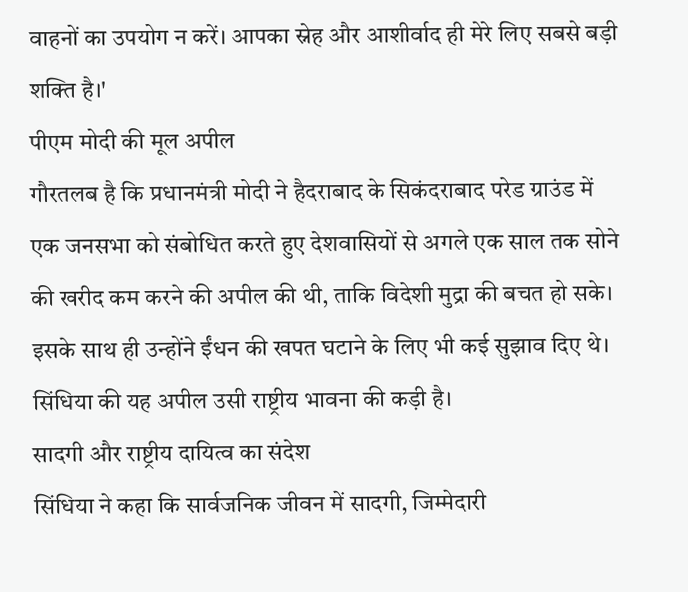वाहनों का उपयोग न करें। आपका स्नेह और आशीर्वाद ही मेरे लिए सबसे बड़ी शक्ति है।'
पीएम मोदी की मूल अपील
गौरतलब है कि प्रधानमंत्री मोदी ने हैदराबाद के सिकंदराबाद परेड ग्राउंड में एक जनसभा को संबोधित करते हुए देशवासियों से अगले एक साल तक सोने की खरीद कम करने की अपील की थी, ताकि विदेशी मुद्रा की बचत हो सके। इसके साथ ही उन्होंने ईंधन की खपत घटाने के लिए भी कई सुझाव दिए थे। सिंधिया की यह अपील उसी राष्ट्रीय भावना की कड़ी है।
सादगी और राष्ट्रीय दायित्व का संदेश
सिंधिया ने कहा कि सार्वजनिक जीवन में सादगी, जिम्मेदारी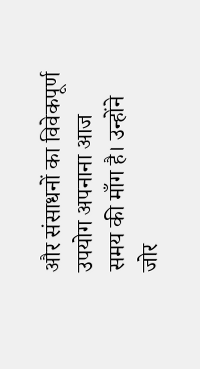और संसाधनों का विवेकपूर्ण उपयोग अपनाना आज समय की माँग है। उन्होंने जोर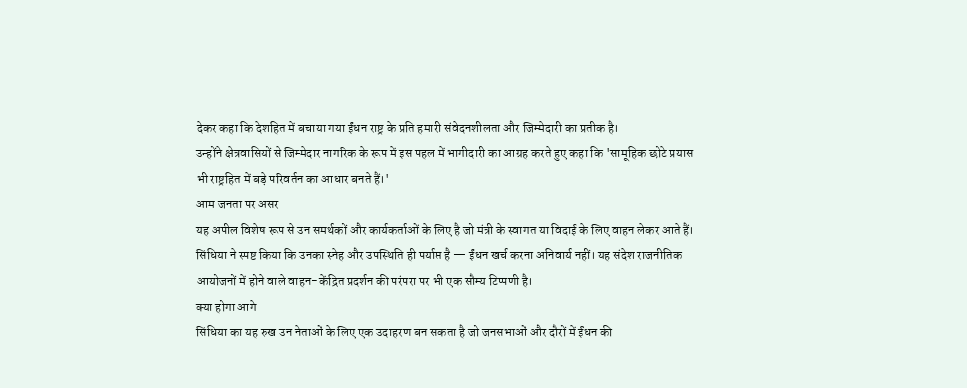देकर कहा कि देशहित में बचाया गया ईंधन राष्ट्र के प्रति हमारी संवेदनशीलता और जिम्मेदारी का प्रतीक है।
उन्होंने क्षेत्रवासियों से जिम्मेदार नागरिक के रूप में इस पहल में भागीदारी का आग्रह करते हुए कहा कि 'सामूहिक छोटे प्रयास भी राष्ट्रहित में बड़े परिवर्तन का आधार बनते हैं।'
आम जनता पर असर
यह अपील विशेष रूप से उन समर्थकों और कार्यकर्ताओं के लिए है जो मंत्री के स्वागत या विदाई के लिए वाहन लेकर आते हैं। सिंधिया ने स्पष्ट किया कि उनका स्नेह और उपस्थिति ही पर्याप्त है — ईंधन खर्च करना अनिवार्य नहीं। यह संदेश राजनीतिक आयोजनों में होने वाले वाहन-केंद्रित प्रदर्शन की परंपरा पर भी एक सौम्य टिप्पणी है।
क्या होगा आगे
सिंधिया का यह रुख उन नेताओं के लिए एक उदाहरण बन सकता है जो जनसभाओं और दौरों में ईंधन की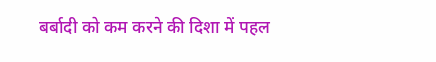बर्बादी को कम करने की दिशा में पहल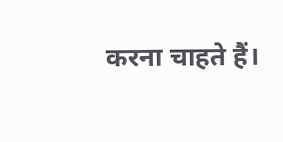करना चाहते हैं।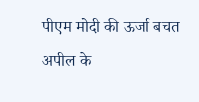पीएम मोदी की ऊर्जा बचत अपील के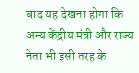बाद यह देखना होगा कि अन्य केंद्रीय मंत्री और राज्य नेता भी इसी तरह के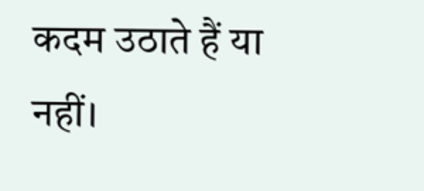कदम उठाते हैं या नहीं।